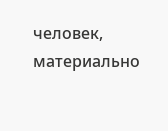человек, материально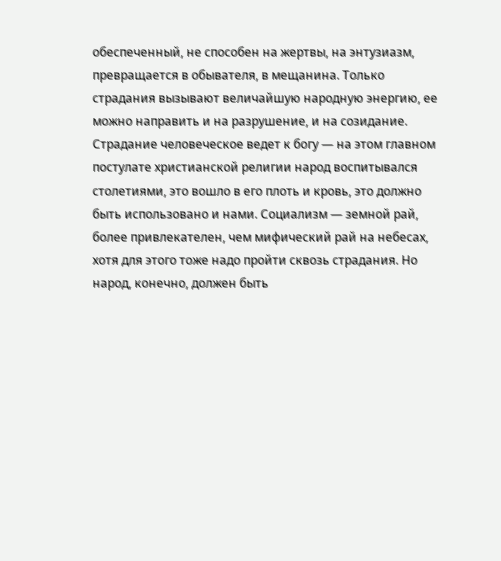обеспеченный, не способен на жертвы, на энтузиазм, превращается в обывателя, в мещанина. Только страдания вызывают величайшую народную энергию, ее можно направить и на разрушение, и на созидание. Страдание человеческое ведет к богу — на этом главном постулате христианской религии народ воспитывался столетиями, это вошло в его плоть и кровь, это должно быть использовано и нами. Социализм — земной рай, более привлекателен, чем мифический рай на небесах, хотя для этого тоже надо пройти сквозь страдания. Но народ, конечно, должен быть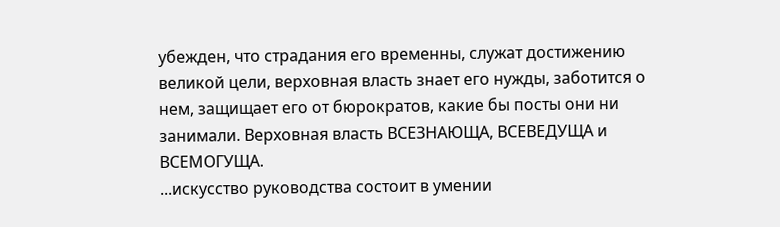убежден, что страдания его временны, служат достижению великой цели, верховная власть знает его нужды, заботится о нем, защищает его от бюрократов, какие бы посты они ни занимали. Верховная власть ВСЕЗНАЮЩА, ВСЕВЕДУЩА и ВСЕМОГУЩА.
...искусство руководства состоит в умении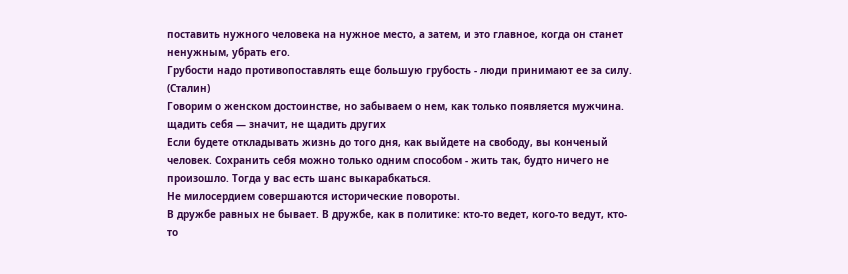поставить нужного человека на нужное место, а затем, и это главное, когда он станет ненужным, убрать его.
Грубости надо противопоставлять еще большую грубость - люди принимают ее за силу. (Сталин)
Говорим о женском достоинстве, но забываем о нем, как только появляется мужчина.
щадить себя — значит, не щадить других
Если будете откладывать жизнь до того дня, как выйдете на свободу, вы конченый человек. Сохранить себя можно только одним способом - жить так, будто ничего не произошло. Тогда у вас есть шанс выкарабкаться.
Не милосердием совершаются исторические повороты.
В дружбе равных не бывает. В дружбе, как в политике: кто-то ведет, кого-то ведут, кто-то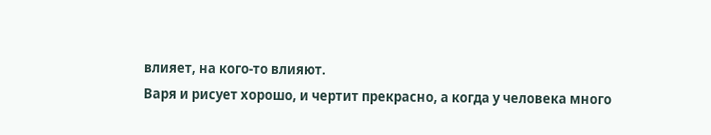влияет, на кого-то влияют.
Варя и рисует хорошо, и чертит прекрасно, а когда у человека много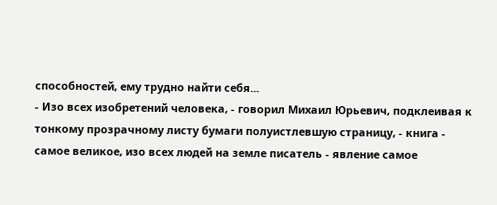способностей, ему трудно найти себя...
- Изо всех изобретений человека, - говорил Михаил Юрьевич, подклеивая к тонкому прозрачному листу бумаги полуистлевшую страницу, - книга - самое великое, изо всех людей на земле писатель - явление самое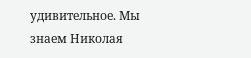удивительное. Мы знаем Николая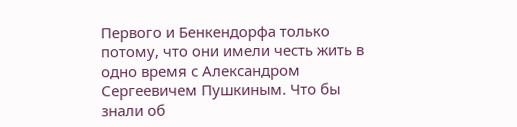Первого и Бенкендорфа только потому, что они имели честь жить в одно время с Александром Сергеевичем Пушкиным. Что бы знали об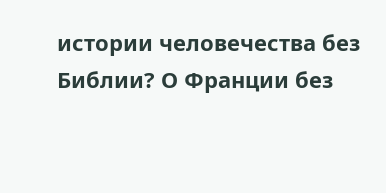истории человечества без Библии? О Франции без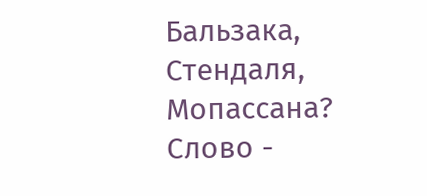Бальзака, Стендаля, Мопассана? Слово -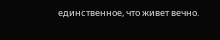единственное, что живет вечно.